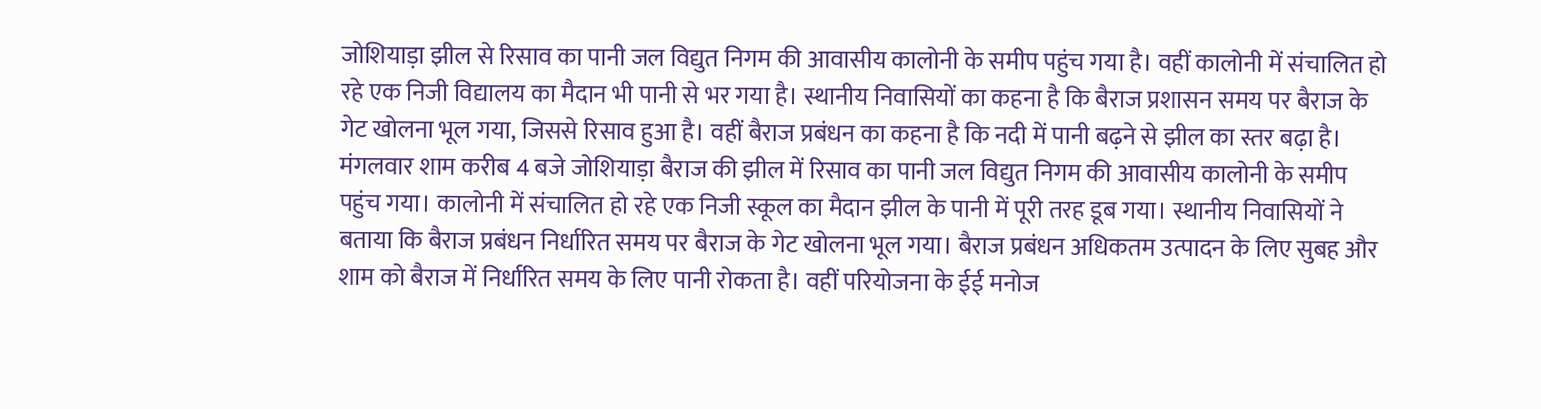जोशियाड़ा झील से रिसाव का पानी जल विद्युत निगम की आवासीय कालोनी के समीप पहुंच गया है। वहीं कालोनी में संचालित हो रहे एक निजी विद्यालय का मैदान भी पानी से भर गया है। स्थानीय निवासियों का कहना है कि बैराज प्रशासन समय पर बैराज के गेट खोलना भूल गया, जिससे रिसाव हुआ है। वहीं बैराज प्रबंधन का कहना है कि नदी में पानी बढ़ने से झील का स्तर बढ़ा है।
मंगलवार शाम करीब 4 बजे जोशियाड़ा बैराज की झील में रिसाव का पानी जल विद्युत निगम की आवासीय कालोनी के समीप पहुंच गया। कालोनी में संचालित हो रहे एक निजी स्कूल का मैदान झील के पानी में पूरी तरह डूब गया। स्थानीय निवासियों ने बताया कि बैराज प्रबंधन निर्धारित समय पर बैराज के गेट खोलना भूल गया। बैराज प्रबंधन अधिकतम उत्पादन के लिए सुबह और शाम को बैराज में निर्धारित समय के लिए पानी रोकता है। वहीं परियोजना के ईई मनोज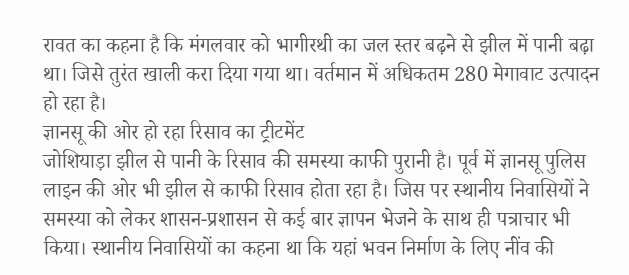रावत का कहना है कि मंगलवार को भागीरथी का जल स्तर बढ़ने से झील में पानी बढ़ा था। जिसे तुरंत खाली करा दिया गया था। वर्तमान में अधिकतम 280 मेगावाट उत्पादन हो रहा है।
ज्ञानसू की ओर हो रहा रिसाव का ट्रीटमेंट
जोशियाड़ा झील से पानी के रिसाव की समस्या काफी पुरानी है। पूर्व में ज्ञानसू पुलिस लाइन की ओर भी झील से काफी रिसाव होता रहा है। जिस पर स्थानीय निवासियों ने समस्या को लेकर शासन-प्रशासन से कई बार ज्ञापन भेजने के साथ ही पत्राचार भी किया। स्थानीय निवासियों का कहना था कि यहां भवन निर्माण के लिए नींव की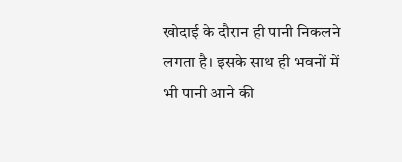खोदाई के दौरान ही पानी निकलने लगता है। इसके साथ ही भवनों में भी पानी आने की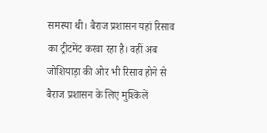समस्या थी। बैराज प्रशासन यहां रिसाव का ट्रीटमेंट करवा रहा है। वहीं अब जोशियाड़ा की ओर भी रिसाव होने से बैराज प्रशासन के लिए मुश्किलें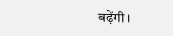बढ़ेंगी।